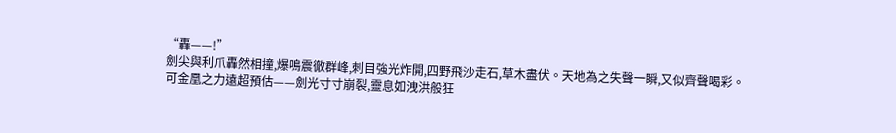“轟——!”
劍尖與利爪轟然相撞,爆鳴震徹群峰,刺目強光炸開,四野飛沙走石,草木盡伏。天地為之失聲一瞬,又似齊聲喝彩。
可金凰之力遠超預估——劍光寸寸崩裂,靈息如洩洪般狂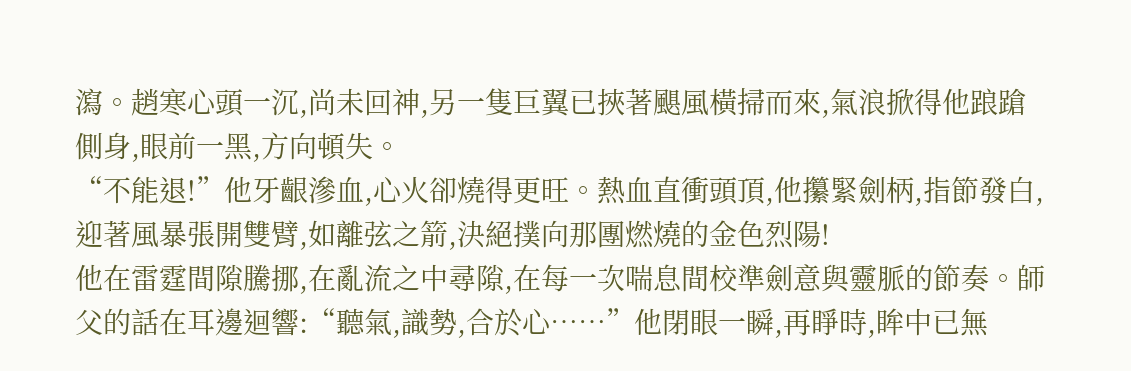瀉。趙寒心頭一沉,尚未回神,另一隻巨翼已挾著颶風橫掃而來,氣浪掀得他踉蹌側身,眼前一黑,方向頓失。
“不能退!”他牙齦滲血,心火卻燒得更旺。熱血直衝頭頂,他攥緊劍柄,指節發白,迎著風暴張開雙臂,如離弦之箭,決絕撲向那團燃燒的金色烈陽!
他在雷霆間隙騰挪,在亂流之中尋隙,在每一次喘息間校準劍意與靈脈的節奏。師父的話在耳邊迴響:“聽氣,識勢,合於心……”他閉眼一瞬,再睜時,眸中已無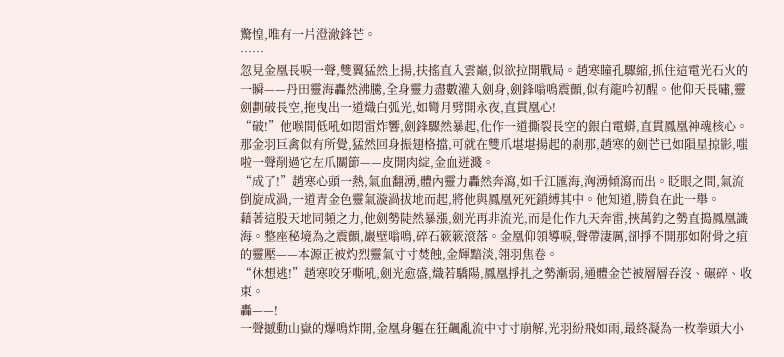驚惶,唯有一片澄澈鋒芒。
……
忽見金凰長唳一聲,雙翼猛然上揚,扶搖直入雲巔,似欲拉開戰局。趙寒瞳孔驟縮,抓住這電光石火的一瞬——丹田靈海轟然沸騰,全身靈力盡數灌入劍身,劍鋒嗡鳴震顫,似有龍吟初醒。他仰天長嘯,靈劍劃破長空,拖曳出一道熾白弧光,如彎月劈開永夜,直貫凰心!
“破!”他喉間低吼如悶雷炸響,劍鋒驟然暴起,化作一道撕裂長空的銀白電蟒,直貫鳳凰神魂核心。那金羽巨禽似有所覺,猛然回身振翅格擋,可就在雙爪堪堪揚起的剎那,趙寒的劍芒已如隕星掠影,嗤啦一聲削過它左爪關節——皮開肉綻,金血迸濺。
“成了!”趙寒心頭一熱,氣血翻湧,體內靈力轟然奔瀉,如千江匯海,洶湧傾瀉而出。眨眼之間,氣流倒旋成渦,一道青金色靈氣漩渦拔地而起,將他與鳳凰死死鎖縛其中。他知道,勝負在此一舉。
藉著這股天地同頻之力,他劍勢陡然暴漲,劍光再非流光,而是化作九天奔雷,挾萬鈞之勢直搗鳳凰識海。整座秘境為之震顫,巖壁嗡鳴,碎石簌簌滾落。金凰仰領導唳,聲帶淒厲,卻掙不開那如附骨之疽的靈壓——本源正被灼烈靈氣寸寸焚蝕,金輝黯淡,翎羽焦卷。
“休想逃!”趙寒咬牙嘶吼,劍光愈盛,熾若驕陽,鳳凰掙扎之勢漸弱,通體金芒被層層吞沒、碾碎、收束。
轟——!
一聲撼動山嶽的爆鳴炸開,金凰身軀在狂飆亂流中寸寸崩解,光羽紛飛如雨,最終凝為一枚拳頭大小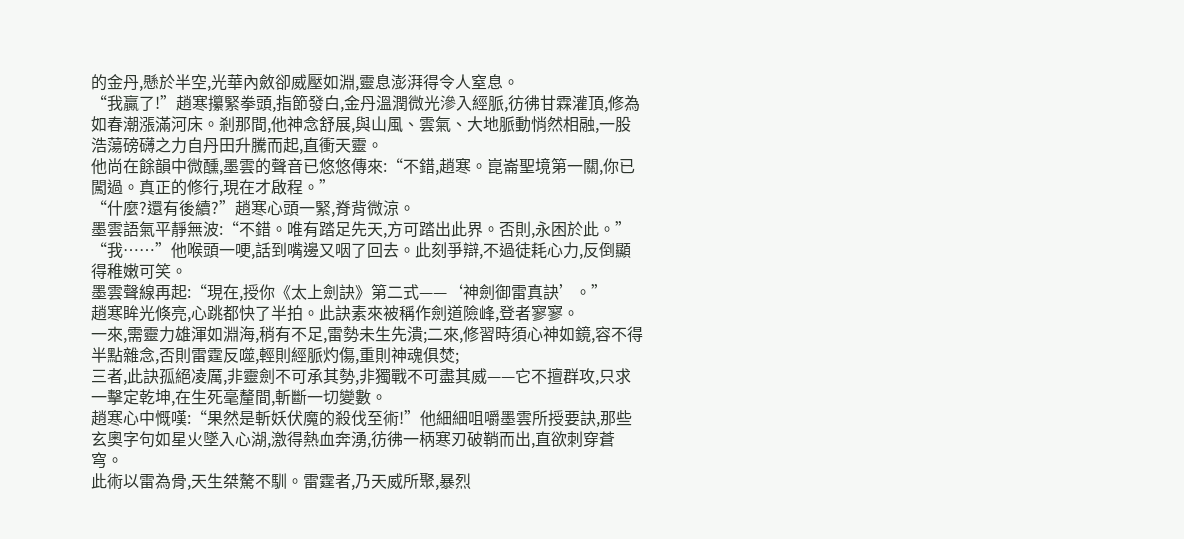的金丹,懸於半空,光華內斂卻威壓如淵,靈息澎湃得令人窒息。
“我贏了!”趙寒攥緊拳頭,指節發白,金丹溫潤微光滲入經脈,彷彿甘霖灌頂,修為如春潮漲滿河床。剎那間,他神念舒展,與山風、雲氣、大地脈動悄然相融,一股浩蕩磅礴之力自丹田升騰而起,直衝天靈。
他尚在餘韻中微醺,墨雲的聲音已悠悠傳來:“不錯,趙寒。崑崙聖境第一關,你已闖過。真正的修行,現在才啟程。”
“什麼?還有後續?”趙寒心頭一緊,脊背微涼。
墨雲語氣平靜無波:“不錯。唯有踏足先天,方可踏出此界。否則,永困於此。”
“我……”他喉頭一哽,話到嘴邊又咽了回去。此刻爭辯,不過徒耗心力,反倒顯得稚嫩可笑。
墨雲聲線再起:“現在,授你《太上劍訣》第二式——‘神劍御雷真訣’。”
趙寒眸光倏亮,心跳都快了半拍。此訣素來被稱作劍道險峰,登者寥寥。
一來,需靈力雄渾如淵海,稍有不足,雷勢未生先潰;二來,修習時須心神如鏡,容不得半點雜念,否則雷霆反噬,輕則經脈灼傷,重則神魂俱焚;
三者,此訣孤絕凌厲,非靈劍不可承其勢,非獨戰不可盡其威——它不擅群攻,只求一擊定乾坤,在生死毫釐間,斬斷一切變數。
趙寒心中慨嘆:“果然是斬妖伏魔的殺伐至術!”他細細咀嚼墨雲所授要訣,那些玄奧字句如星火墜入心湖,激得熱血奔湧,彷彿一柄寒刃破鞘而出,直欲刺穿蒼穹。
此術以雷為骨,天生桀驁不馴。雷霆者,乃天威所聚,暴烈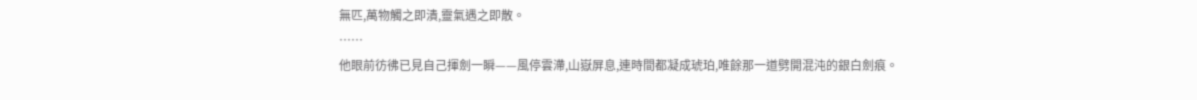無匹,萬物觸之即潰,靈氣遇之即散。
……
他眼前彷彿已見自己揮劍一瞬——風停雲滯,山嶽屏息,連時間都凝成琥珀,唯餘那一道劈開混沌的銀白劍痕。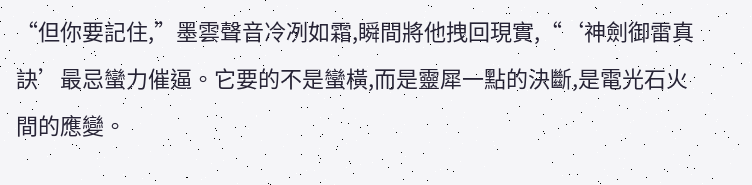“但你要記住,”墨雲聲音冷冽如霜,瞬間將他拽回現實,“‘神劍御雷真訣’最忌蠻力催逼。它要的不是蠻橫,而是靈犀一點的決斷,是電光石火間的應變。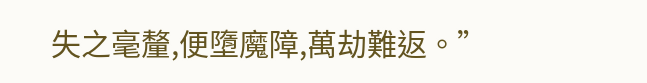失之毫釐,便墮魔障,萬劫難返。”